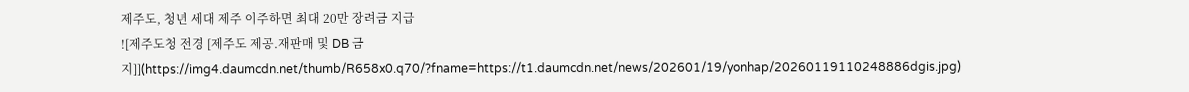제주도, 청년 세대 제주 이주하면 최대 20만 장려금 지급
![제주도청 전경 [제주도 제공.재판매 및 DB 금지]](https://img4.daumcdn.net/thumb/R658x0.q70/?fname=https://t1.daumcdn.net/news/202601/19/yonhap/20260119110248886dgis.jpg)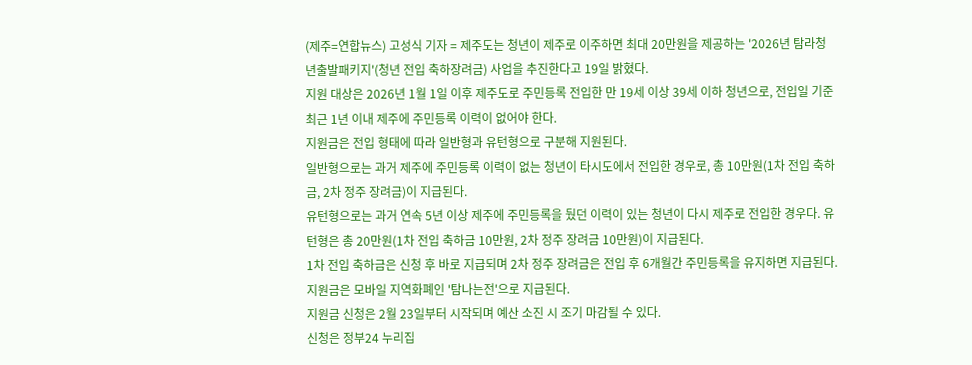(제주=연합뉴스) 고성식 기자 = 제주도는 청년이 제주로 이주하면 최대 20만원을 제공하는 '2026년 탐라청년출발패키지'(청년 전입 축하장려금) 사업을 추진한다고 19일 밝혔다.
지원 대상은 2026년 1월 1일 이후 제주도로 주민등록 전입한 만 19세 이상 39세 이하 청년으로, 전입일 기준 최근 1년 이내 제주에 주민등록 이력이 없어야 한다.
지원금은 전입 형태에 따라 일반형과 유턴형으로 구분해 지원된다.
일반형으로는 과거 제주에 주민등록 이력이 없는 청년이 타시도에서 전입한 경우로, 총 10만원(1차 전입 축하금, 2차 정주 장려금)이 지급된다.
유턴형으로는 과거 연속 5년 이상 제주에 주민등록을 뒀던 이력이 있는 청년이 다시 제주로 전입한 경우다. 유턴형은 총 20만원(1차 전입 축하금 10만원, 2차 정주 장려금 10만원)이 지급된다.
1차 전입 축하금은 신청 후 바로 지급되며 2차 정주 장려금은 전입 후 6개월간 주민등록을 유지하면 지급된다.
지원금은 모바일 지역화폐인 '탐나는전'으로 지급된다.
지원금 신청은 2월 23일부터 시작되며 예산 소진 시 조기 마감될 수 있다.
신청은 정부24 누리집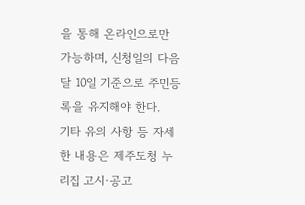을 통해 온라인으로만 가능하며, 신청일의 다음 달 10일 기준으로 주민등록을 유지해야 한다.
기타 유의 사항 등 자세한 내용은 제주도청 누리집 고시·공고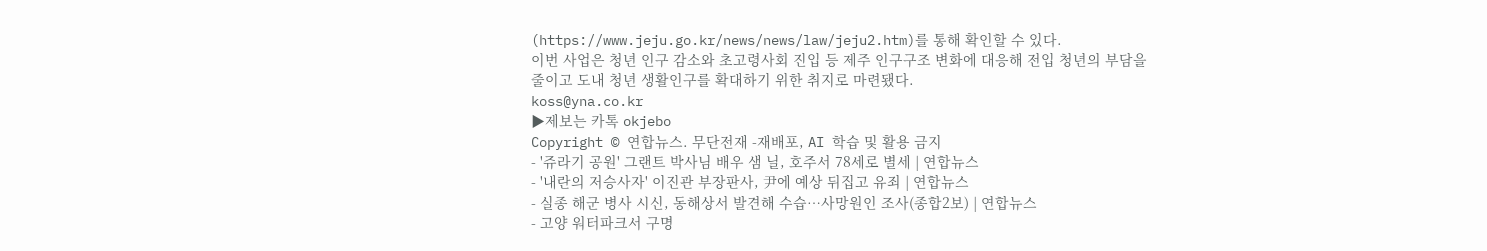(https://www.jeju.go.kr/news/news/law/jeju2.htm)를 통해 확인할 수 있다.
이번 사업은 청년 인구 감소와 초고령사회 진입 등 제주 인구구조 변화에 대응해 전입 청년의 부담을 줄이고 도내 청년 생활인구를 확대하기 위한 취지로 마련됐다.
koss@yna.co.kr
▶제보는 카톡 okjebo
Copyright © 연합뉴스. 무단전재 -재배포, AI 학습 및 활용 금지
- '쥬라기 공원' 그랜트 박사님 배우 샘 닐, 호주서 78세로 별세 | 연합뉴스
- '내란의 저승사자' 이진관 부장판사, 尹에 예상 뒤집고 유죄 | 연합뉴스
- 실종 해군 병사 시신, 동해상서 발견해 수습…사망원인 조사(종합2보) | 연합뉴스
- 고양 워터파크서 구명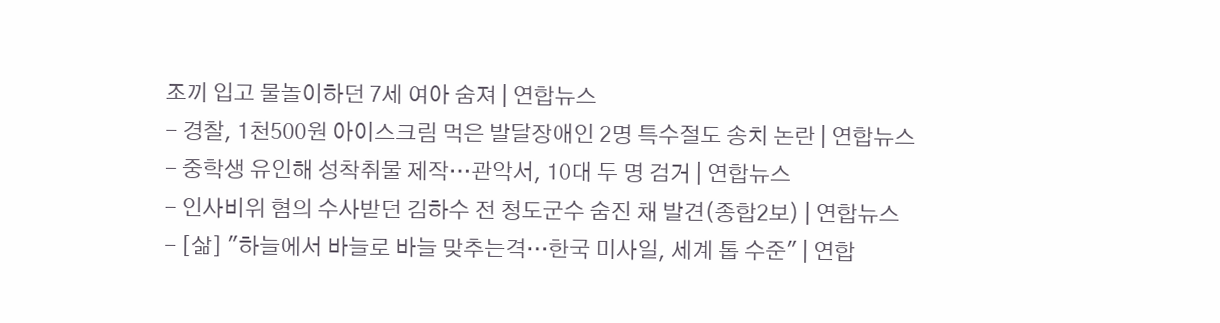조끼 입고 물놀이하던 7세 여아 숨져 | 연합뉴스
- 경찰, 1천500원 아이스크림 먹은 발달장애인 2명 특수절도 송치 논란 | 연합뉴스
- 중학생 유인해 성착취물 제작…관악서, 10대 두 명 검거 | 연합뉴스
- 인사비위 혐의 수사받던 김하수 전 청도군수 숨진 채 발견(종합2보) | 연합뉴스
- [삶] "하늘에서 바늘로 바늘 맞추는격…한국 미사일, 세계 톱 수준" | 연합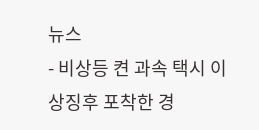뉴스
- 비상등 켠 과속 택시 이상징후 포착한 경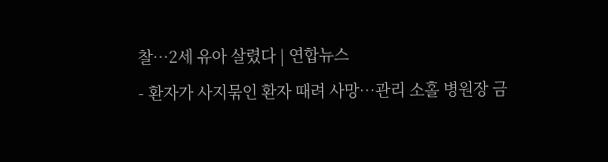찰…2세 유아 살렸다 | 연합뉴스
- 환자가 사지묶인 환자 때려 사망…관리 소홀 병원장 금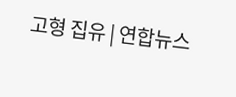고형 집유 | 연합뉴스